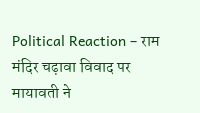Political Reaction – राम मंदिर चढ़ावा विवाद पर मायावती ने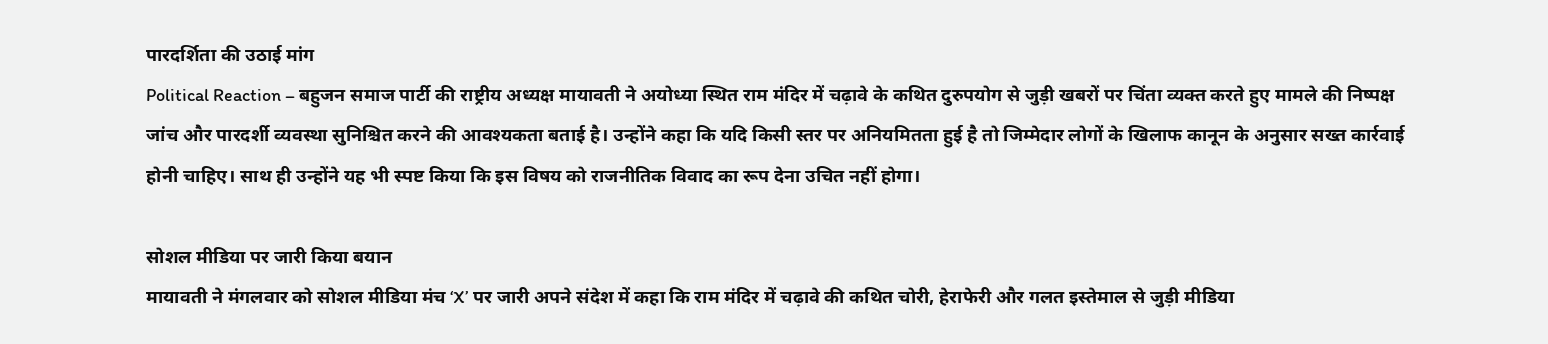पारदर्शिता की उठाई मांग
Political Reaction – बहुजन समाज पार्टी की राष्ट्रीय अध्यक्ष मायावती ने अयोध्या स्थित राम मंदिर में चढ़ावे के कथित दुरुपयोग से जुड़ी खबरों पर चिंता व्यक्त करते हुए मामले की निष्पक्ष जांच और पारदर्शी व्यवस्था सुनिश्चित करने की आवश्यकता बताई है। उन्होंने कहा कि यदि किसी स्तर पर अनियमितता हुई है तो जिम्मेदार लोगों के खिलाफ कानून के अनुसार सख्त कार्रवाई होनी चाहिए। साथ ही उन्होंने यह भी स्पष्ट किया कि इस विषय को राजनीतिक विवाद का रूप देना उचित नहीं होगा।

सोशल मीडिया पर जारी किया बयान
मायावती ने मंगलवार को सोशल मीडिया मंच ‘X’ पर जारी अपने संदेश में कहा कि राम मंदिर में चढ़ावे की कथित चोरी, हेराफेरी और गलत इस्तेमाल से जुड़ी मीडिया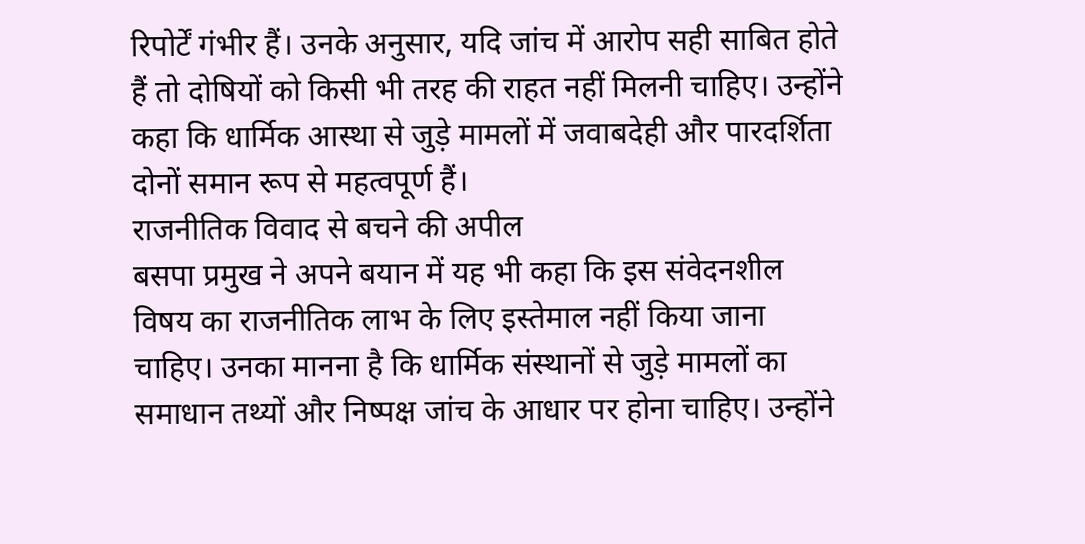रिपोर्टें गंभीर हैं। उनके अनुसार, यदि जांच में आरोप सही साबित होते हैं तो दोषियों को किसी भी तरह की राहत नहीं मिलनी चाहिए। उन्होंने कहा कि धार्मिक आस्था से जुड़े मामलों में जवाबदेही और पारदर्शिता दोनों समान रूप से महत्वपूर्ण हैं।
राजनीतिक विवाद से बचने की अपील
बसपा प्रमुख ने अपने बयान में यह भी कहा कि इस संवेदनशील विषय का राजनीतिक लाभ के लिए इस्तेमाल नहीं किया जाना चाहिए। उनका मानना है कि धार्मिक संस्थानों से जुड़े मामलों का समाधान तथ्यों और निष्पक्ष जांच के आधार पर होना चाहिए। उन्होंने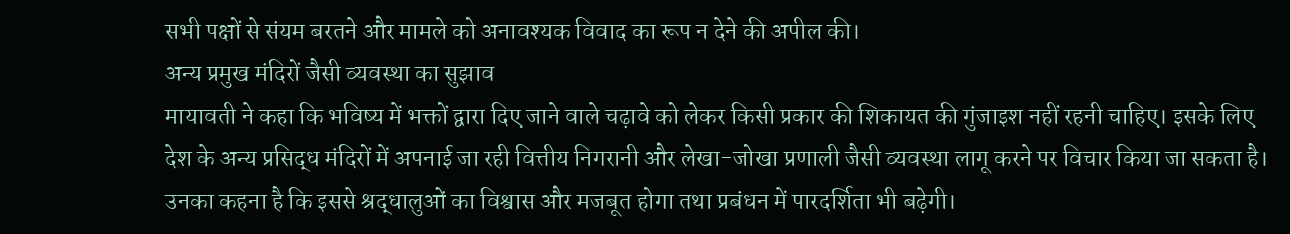सभी पक्षों से संयम बरतने और मामले को अनावश्यक विवाद का रूप न देने की अपील की।
अन्य प्रमुख मंदिरों जैसी व्यवस्था का सुझाव
मायावती ने कहा कि भविष्य में भक्तों द्वारा दिए जाने वाले चढ़ावे को लेकर किसी प्रकार की शिकायत की गुंजाइश नहीं रहनी चाहिए। इसके लिए देश के अन्य प्रसिद्ध मंदिरों में अपनाई जा रही वित्तीय निगरानी और लेखा-जोखा प्रणाली जैसी व्यवस्था लागू करने पर विचार किया जा सकता है। उनका कहना है कि इससे श्रद्धालुओं का विश्वास और मजबूत होगा तथा प्रबंधन में पारदर्शिता भी बढ़ेगी।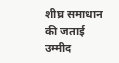शीघ्र समाधान की जताई उम्मीद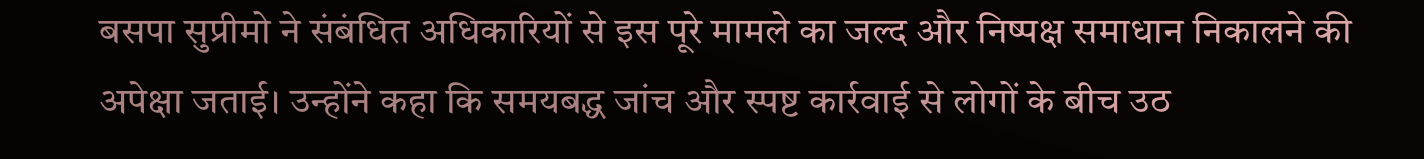बसपा सुप्रीमो ने संबंधित अधिकारियों से इस पूरे मामले का जल्द और निष्पक्ष समाधान निकालने की अपेक्षा जताई। उन्होंने कहा कि समयबद्ध जांच और स्पष्ट कार्रवाई से लोगों के बीच उठ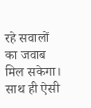रहे सवालों का जवाब मिल सकेगा। साथ ही ऐसी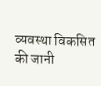व्यवस्था विकसित की जानी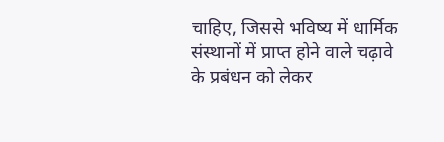चाहिए, जिससे भविष्य में धार्मिक संस्थानों में प्राप्त होने वाले चढ़ावे के प्रबंधन को लेकर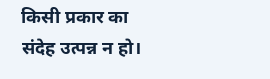किसी प्रकार का संदेह उत्पन्न न हो।